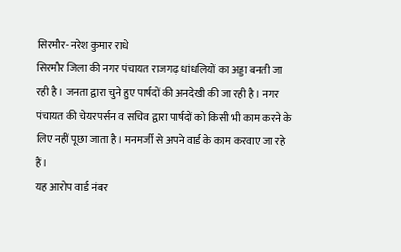सिरमौर- नरेश कुमार राधे
सिरमौर जिला की नगर पंचायत राजगढ़ धांधलियों का अड्डा बनती जा रही है। जनता द्वारा चुने हुए पार्षदों की अनदेखी की जा रही है। नगर पंचायत की चेयरपर्सन व सचिव द्वारा पार्षदों को किसी भी काम करने के लिए नहीं पूछा जाता है। मनमर्जी से अपने वार्ड के काम करवाए जा रहे हैं।
यह आरोप वार्ड नंबर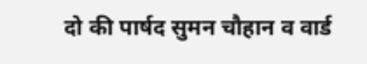दो की पार्षद सुमन चौहान व वार्ड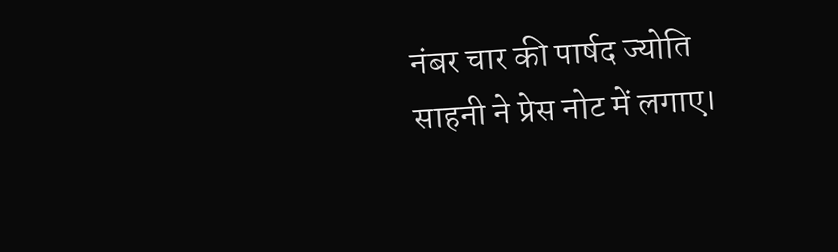नंबर चार की पार्षद ज्योति साहनी ने प्रेस नोट में लगाए।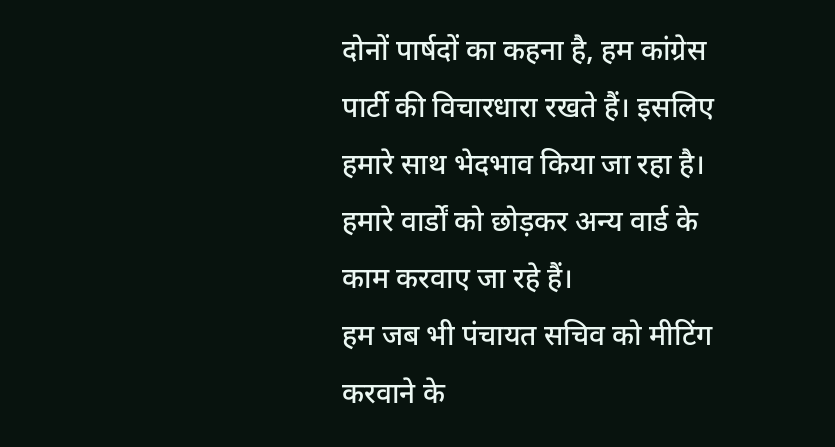दोनों पार्षदों का कहना है, हम कांग्रेस पार्टी की विचारधारा रखते हैं। इसलिए हमारे साथ भेदभाव किया जा रहा है। हमारे वार्डों को छोड़कर अन्य वार्ड के काम करवाए जा रहे हैं।
हम जब भी पंचायत सचिव को मीटिंग करवाने के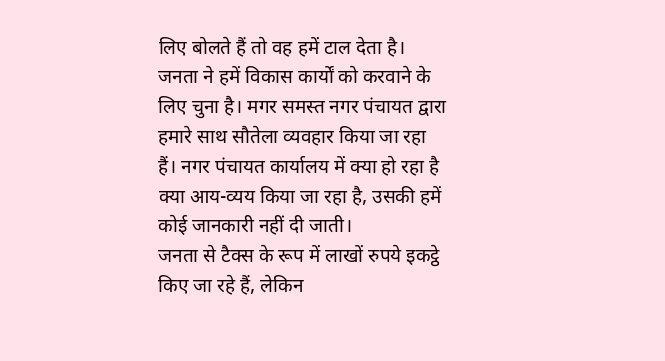लिए बोलते हैं तो वह हमें टाल देता है। जनता ने हमें विकास कार्यों को करवाने के लिए चुना है। मगर समस्त नगर पंचायत द्वारा हमारे साथ सौतेला व्यवहार किया जा रहा हैं। नगर पंचायत कार्यालय में क्या हो रहा है क्या आय-व्यय किया जा रहा है, उसकी हमें कोई जानकारी नहीं दी जाती।
जनता से टैक्स के रूप में लाखों रुपये इकट्ठे किए जा रहे हैं, लेकिन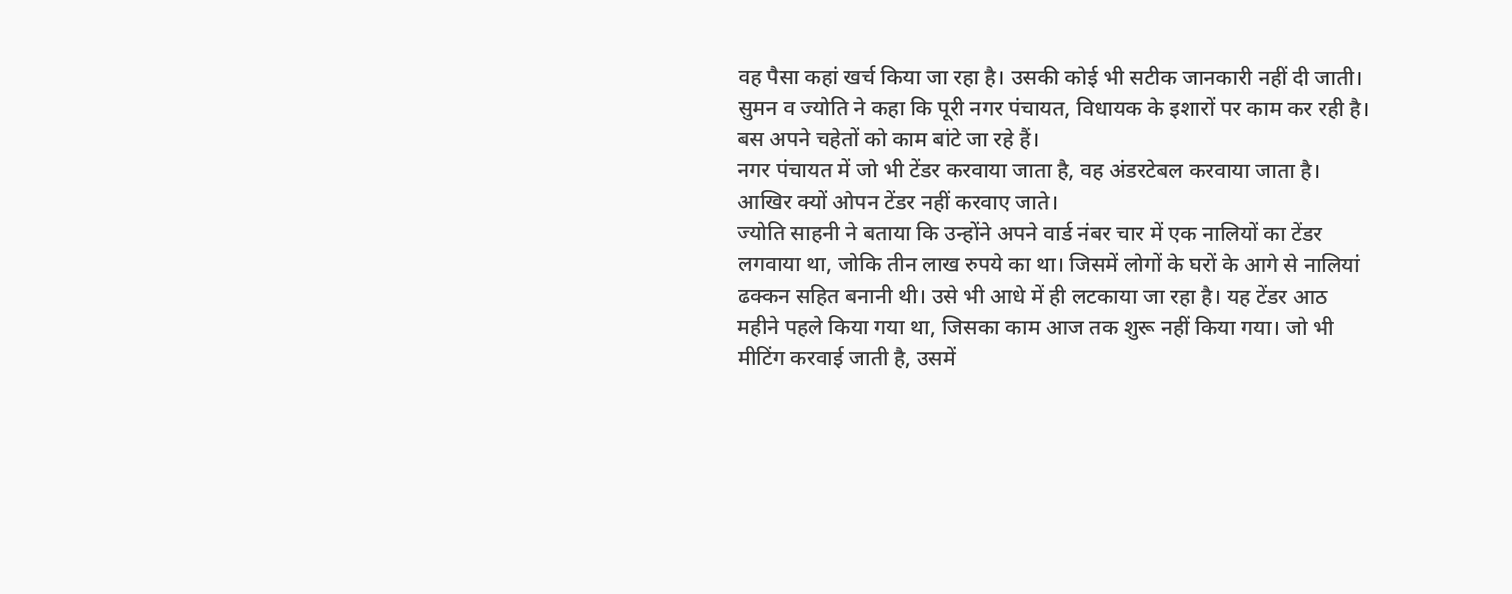वह पैसा कहां खर्च किया जा रहा है। उसकी कोई भी सटीक जानकारी नहीं दी जाती। सुमन व ज्योति ने कहा कि पूरी नगर पंचायत, विधायक के इशारों पर काम कर रही है। बस अपने चहेतों को काम बांटे जा रहे हैं।
नगर पंचायत में जो भी टेंडर करवाया जाता है, वह अंडरटेबल करवाया जाता है। आखिर क्यों ओपन टेंडर नहीं करवाए जाते।
ज्योति साहनी ने बताया कि उन्होंने अपने वार्ड नंबर चार में एक नालियों का टेंडर लगवाया था, जोकि तीन लाख रुपये का था। जिसमें लोगों के घरों के आगे से नालियां ढक्कन सहित बनानी थी। उसे भी आधे में ही लटकाया जा रहा है। यह टेंडर आठ महीने पहले किया गया था, जिसका काम आज तक शुरू नहीं किया गया। जो भी मीटिंग करवाई जाती है, उसमें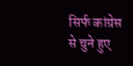सिर्फ कांग्रेस से चुने हुए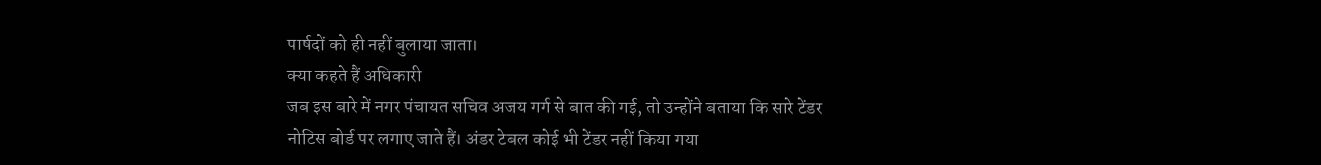पार्षदों को ही नहीं बुलाया जाता।
क्या कहते हैं अधिकारी
जब इस बारे में नगर पंचायत सचिव अजय गर्ग से बात की गई, तो उन्होंने बताया कि सारे टेंडर नोटिस बोर्ड पर लगाए जाते हैं। अंडर टेबल कोई भी टेंडर नहीं किया गया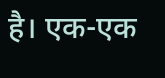है। एक-एक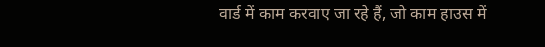वार्ड में काम करवाए जा रहे हैं, जो काम हाउस में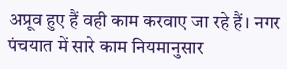अप्रूव हुए हैं वही काम करवाए जा रहे हैं। नगर पंचयात में सारे काम नियमानुसार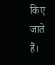किए जाते हैं।